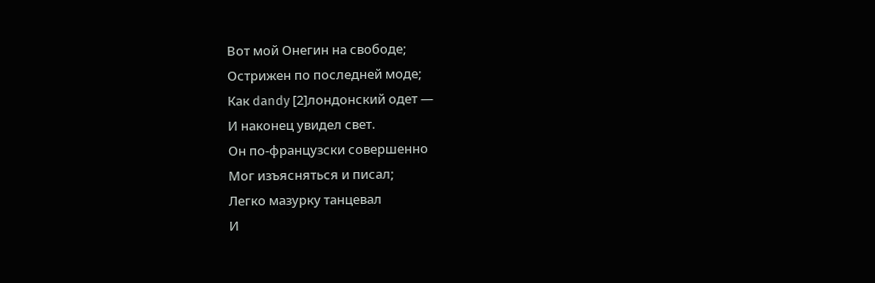Вот мой Онегин на свободе;
Острижен по последней моде;
Как dandy [2]лондонский одет —
И наконец увидел свет.
Он по-французски совершенно
Мог изъясняться и писал;
Легко мазурку танцевал
И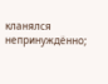кланялся непринуждённо;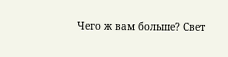Чего ж вам больше? Свет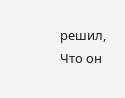решил,
Что он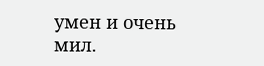умен и очень мил.